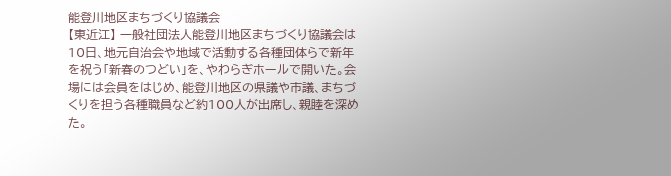能登川地区まちづくり協議会
【東近江】 一般社団法人能登川地区まちづくり協議会は10日、地元自治会や地域で活動する各種団体らで新年を祝う「新春のつどい」を、やわらぎホールで開いた。会場には会員をはじめ、能登川地区の県議や市議、まちづくりを担う各種職員など約100人が出席し、親睦を深めた。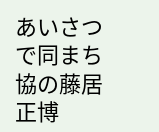あいさつで同まち協の藤居正博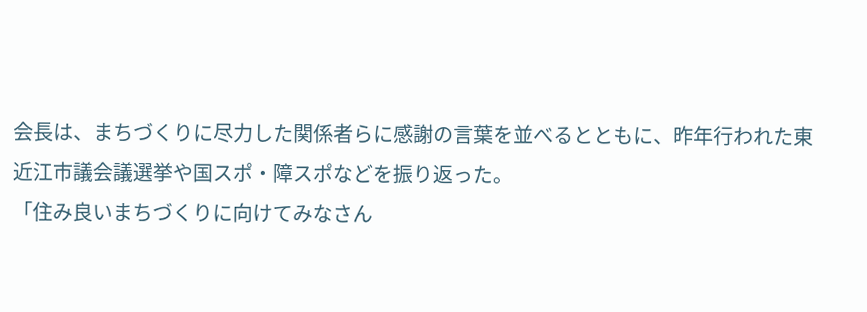会長は、まちづくりに尽力した関係者らに感謝の言葉を並べるとともに、昨年行われた東近江市議会議選挙や国スポ・障スポなどを振り返った。
「住み良いまちづくりに向けてみなさん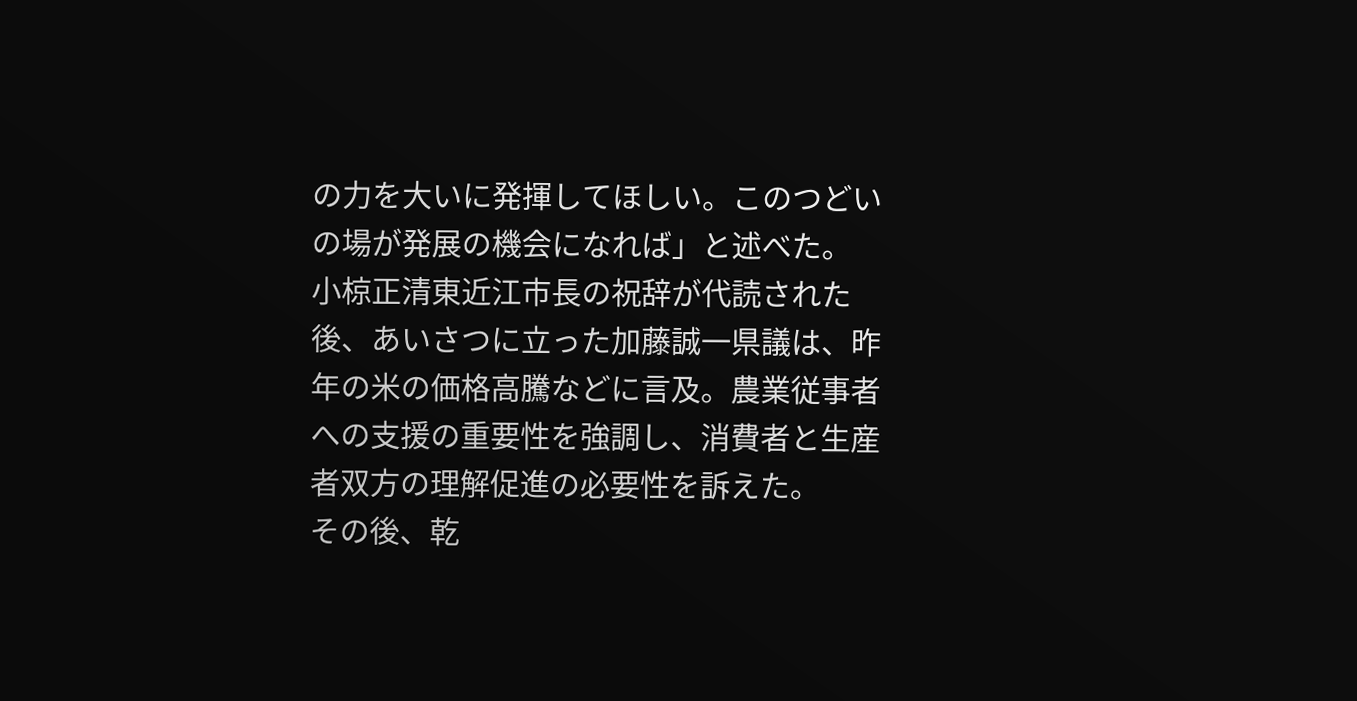の力を大いに発揮してほしい。このつどいの場が発展の機会になれば」と述べた。
小椋正清東近江市長の祝辞が代読された後、あいさつに立った加藤誠一県議は、昨年の米の価格高騰などに言及。農業従事者への支援の重要性を強調し、消費者と生産者双方の理解促進の必要性を訴えた。
その後、乾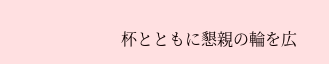杯とともに懇親の輪を広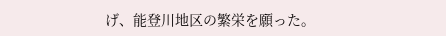げ、能登川地区の繁栄を願った。